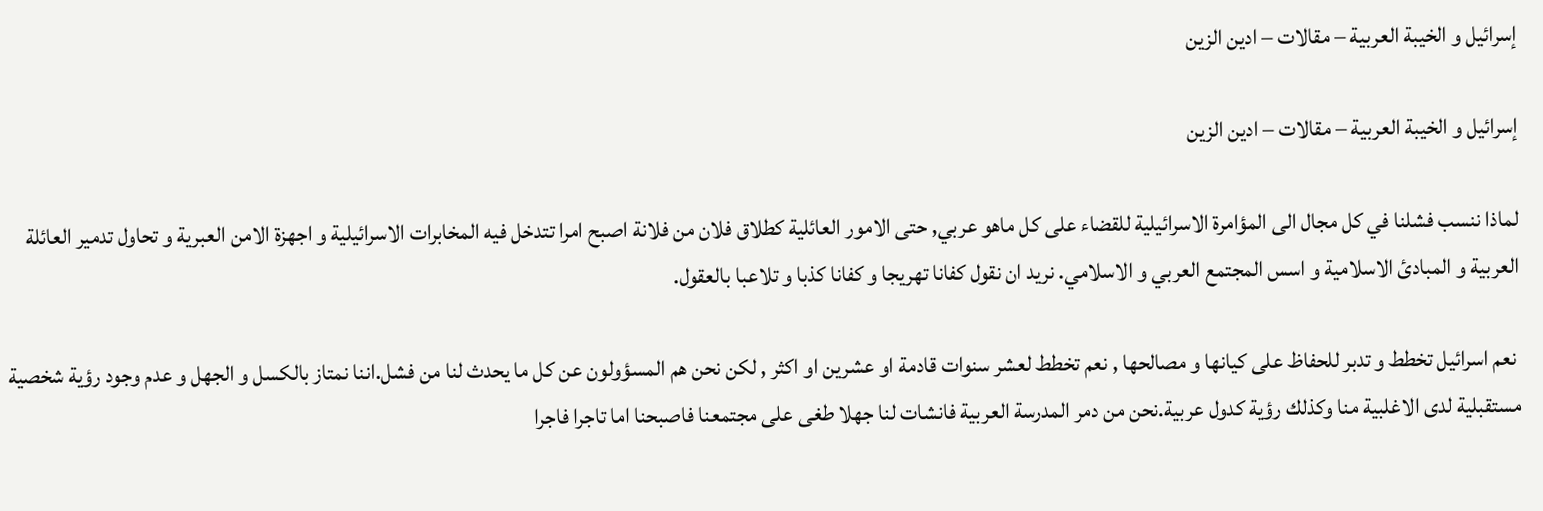إسرائيل و الخيبة العربية – مقالات – ادين الزين

إسرائيل و الخيبة العربية – مقالات – ادين الزين

لماذا ننسب فشلنا في كل مجال الى المؤامرة الاسرائيلية للقضاء على كل ماهو عربي, حتى الامور العائلية كطلاق فلان من فلانة اصبح امرا تتدخل فيه المخابرات الاسرائيلية و اجهزة الامن العبرية و تحاول تدمير العائلة العربية و المبادئ الاسلامية و اسس المجتمع العربي و الاسلامي. نريد ان نقول كفانا تهريجا و كفانا كذبا و تلاعبا بالعقول.

 نعم اسرائيل تخطط و تدبر للحفاظ على كيانها و مصالحها , نعم تخطط لعشر سنوات قادمة او عشرين او اكثر , لكن نحن هم المسؤولون عن كل ما يحدث لنا من فشل.اننا نمتاز بالكسل و الجهل و عدم وجود رؤية شخصية مستقبلية لدى الاغلبية منا وكذلك رؤية كدول عربية.نحن من دمر المدرسة العربية فانشات لنا جهلا طغى على مجتمعنا فاصبحنا اما تاجرا فاجرا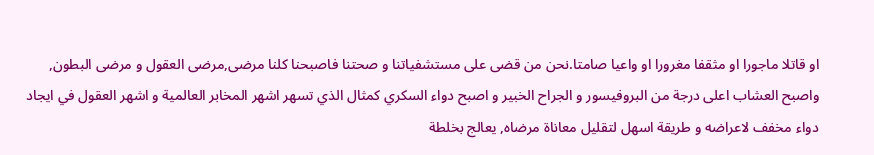او قاتلا ماجورا او مثقفا مغرورا او واعيا صامتا.نحن من قضى على مستشفياتنا و صحتنا فاصبحنا كلنا مرضى,مرضى العقول و مرضى البطون, واصبح العشاب اعلى درجة من البروفيسور و الجراح الخبير و اصبح دواء السكري كمثال الذي تسهر اشهر المخابر العالمية و اشهر العقول في ايجاد دواء مخفف لاعراضه و طريقة اسهل لتقليل معاناة مرضاه, يعالج بخلطة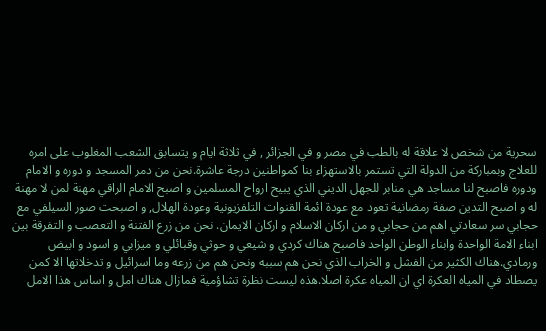سحرية من شخص لا علاقة له بالطب في مصر و في الجزائر , في ثلاثة ايام و يتسابق الشعب المغلوب على امره للعلاج وبمباركة من الدولة التي تستمر بالاستهزاء بنا كمواطنين درجة عاشرة.نحن من دمر المسجد و دوره و الامام ودوره فاصبح لنا مساجد هي منابر للجهل الديني الذي يبيح ارواح المسلمين و اصبح الامام الراقي مهنة لمن لا مهنة له و اصبح التدين صفة رمضانية تعود مع عودة ائمة القنوات التلفزيونية وعودة الهلال, و اصبحت صور السيلفي مع حجابي سر سعادتي اهم من حجابي و من اركان الاسلام و اركان الايمان. نحن من زرع الفتنة و التعصب و التفرقة بين ابناء الامة الواحدة وابناء الوطن الواحد فاصبح هناك كردي و شيعي و حوثي وقبائلي و ميزابي و اسود و ابيض ورمادي.هناك الكثير من الفشل و الخراب الذي نحن هم سببه ونحن هم من زرعه وما اسرائيل و تدخلاتها الا كمن يصطاد في المياه العكرة اي ان المياه عكرة اصلا.هذه ليست نظرة تشاؤمية فمازال هناك امل و اساس هذا الامل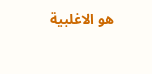هو الاغلبية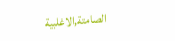الصامتة,الاغلبية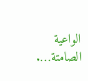الواعية الصامتة….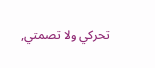تحركي ولا تصمتي,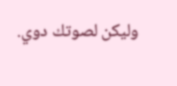وليكن لصوتك دوي.